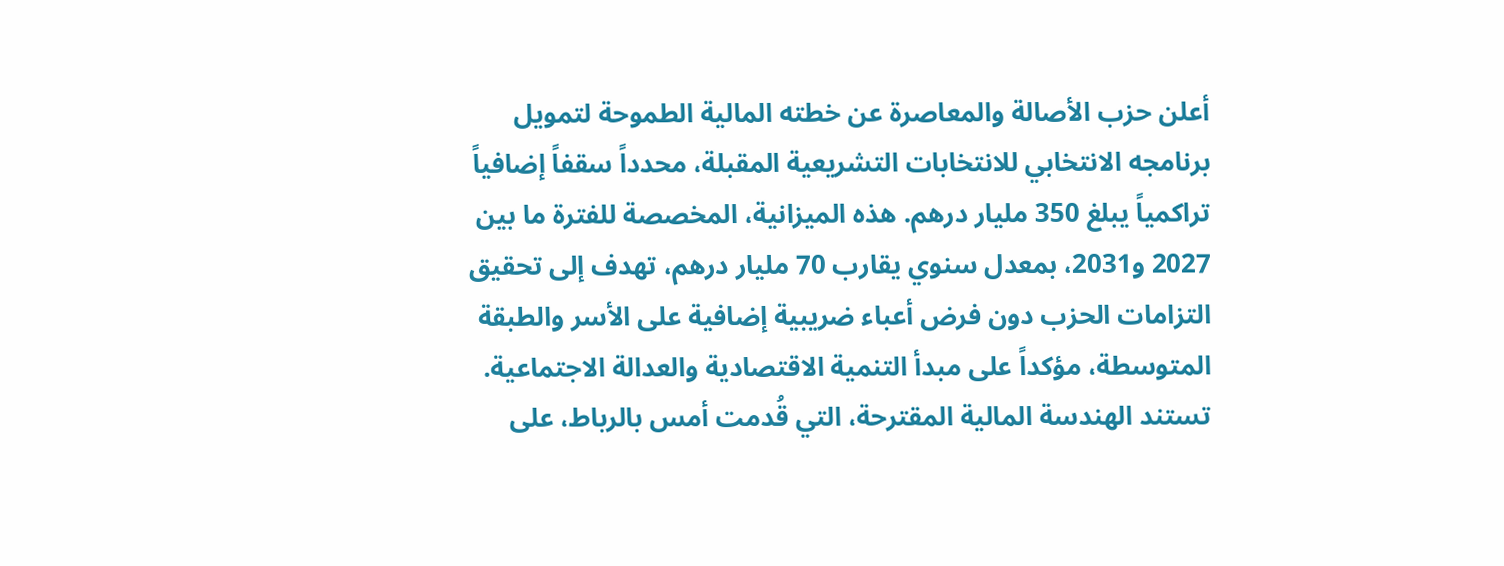أعلن حزب الأصالة والمعاصرة عن خطته المالية الطموحة لتمويل برنامجه الانتخابي للانتخابات التشريعية المقبلة، محدداً سقفاً إضافياً تراكمياً يبلغ 350 مليار درهم. هذه الميزانية، المخصصة للفترة ما بين 2027 و2031، بمعدل سنوي يقارب 70 مليار درهم، تهدف إلى تحقيق التزامات الحزب دون فرض أعباء ضريبية إضافية على الأسر والطبقة المتوسطة، مؤكداً على مبدأ التنمية الاقتصادية والعدالة الاجتماعية.
تستند الهندسة المالية المقترحة، التي قُدمت أمس بالرباط، على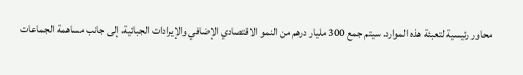محاور رئيسية لتعبئة هذه الموارد. سيتم جمع 300 مليار درهم من النمو الاقتصادي الإضافي والإيرادات الجبائية، إلى جانب مساهمة الجماعات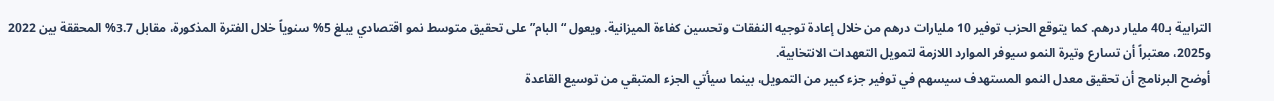الترابية بـ40 مليار درهم. كما يتوقع الحزب توفير 10 مليارات درهم من خلال إعادة توجيه النفقات وتحسين كفاءة الميزانية. ويعول “البام” على تحقيق متوسط نمو اقتصادي يبلغ 5% سنوياً خلال الفترة المذكورة، مقابل 3.7% المحققة بين 2022 و2025، معتبراً أن تسارع وتيرة النمو سيوفر الموارد اللازمة لتمويل التعهدات الانتخابية.
أوضح البرنامج أن تحقيق معدل النمو المستهدف سيسهم في توفير جزء كبير من التمويل، بينما سيأتي الجزء المتبقي من توسيع القاعدة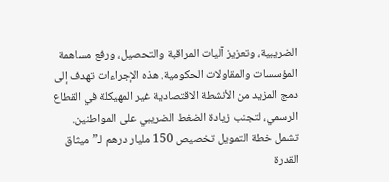الضريبية، وتعزيز آليات المراقبة والتحصيل، ورفع مساهمة المؤسسات والمقاولات الحكومية. هذه الإجراءات تهدف إلى دمج المزيد من الأنشطة الاقتصادية غير المهيكلة في القطاع الرسمي، لتجنب زيادة الضغط الضريبي على المواطنين.
تشمل خطة التمويل تخصيص 150 مليار درهم لـ”ميثاق القدرة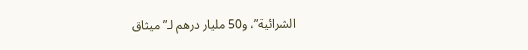الشرائية”، و50 مليار درهم لـ”ميثاق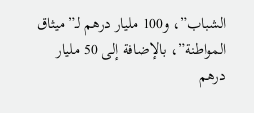الشباب”، و100 مليار درهم لـ”ميثاق المواطنة”، بالإضافة إلى 50 مليار درهم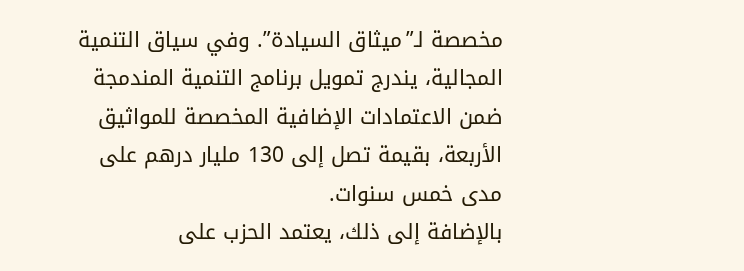مخصصة لـ”ميثاق السيادة”. وفي سياق التنمية المجالية، يندرج تمويل برنامج التنمية المندمجة ضمن الاعتمادات الإضافية المخصصة للمواثيق الأربعة، بقيمة تصل إلى 130 مليار درهم على مدى خمس سنوات.
بالإضافة إلى ذلك، يعتمد الحزب على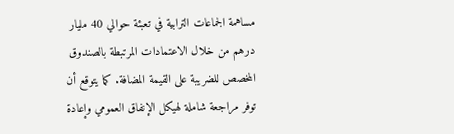مساهمة الجماعات الترابية في تعبئة حوالي 40 مليار درهم من خلال الاعتمادات المرتبطة بالصندوق المخصص للضريبة على القيمة المضافة. كما يتوقع أن توفر مراجعة شاملة لهيكل الإنفاق العمومي وإعادة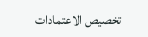تخصيص الاعتمادات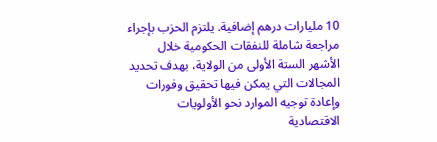10 مليارات درهم إضافية. يلتزم الحزب بإجراء مراجعة شاملة للنفقات الحكومية خلال الأشهر الستة الأولى من الولاية، بهدف تحديد المجالات التي يمكن فيها تحقيق وفورات وإعادة توجيه الموارد نحو الأولويات الاقتصادية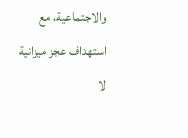والاجتماعية، مع استهداف عجز ميزانية لا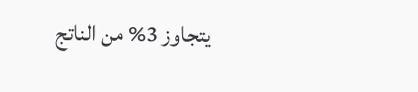يتجاوز 3% من الناتج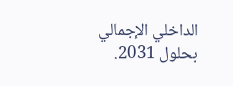الداخلي الإجمالي بحلول 2031.